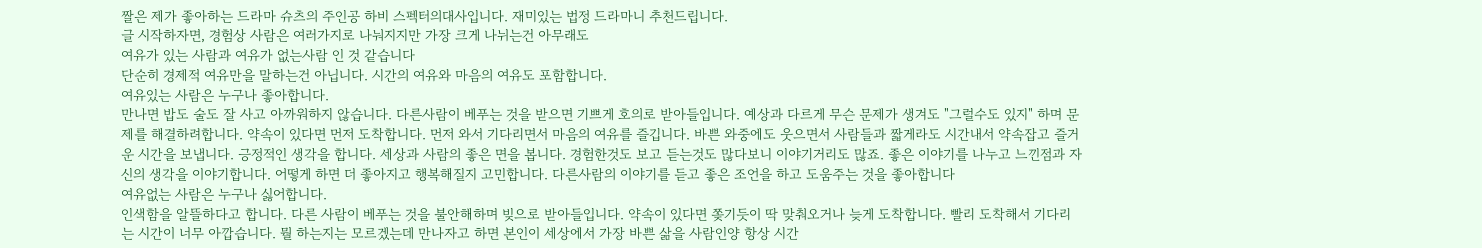짤은 제가 좋아하는 드라마 슈츠의 주인공 하비 스펙터의대사입니다. 재미있는 법정 드라마니 추천드립니다.
글 시작하자면, 경험상 사람은 여러가지로 나눠지지만 가장 크게 나뉘는건 아무래도
여유가 있는 사람과 여유가 없는사람 인 것 같습니다
단순히 경제적 여유만을 말하는건 아닙니다. 시간의 여유와 마음의 여유도 포함합니다.
여유있는 사람은 누구나 좋아합니다.
만나면 밥도 술도 잘 사고 아까워하지 않습니다. 다른사람이 베푸는 것을 받으면 기쁘게 호의로 받아들입니다. 예상과 다르게 무슨 문제가 생겨도 "그럴수도 있지" 하며 문제를 해결하려합니다. 약속이 있다면 먼저 도착합니다. 먼저 와서 기다리면서 마음의 여유를 즐깁니다. 바쁜 와중에도 웃으면서 사람들과 짧게라도 시간내서 약속잡고 즐거운 시간을 보냅니다. 긍정적인 생각을 합니다. 세상과 사람의 좋은 면을 봅니다. 경험한것도 보고 듣는것도 많다보니 이야기거리도 많죠. 좋은 이야기를 나누고 느낀점과 자신의 생각을 이야기합니다. 어떻게 하면 더 좋아지고 행복해질지 고민합니다. 다른사람의 이야기를 듣고 좋은 조언을 하고 도움주는 것을 좋아합니다
여유없는 사람은 누구나 싫어합니다.
인색함을 알뜰하다고 합니다. 다른 사람이 베푸는 것을 불안해하며 빚으로 받아들입니다. 약속이 있다면 쫒기듯이 딱 맞춰오거나 늦게 도착합니다. 빨리 도착해서 기다리는 시간이 너무 아깝습니다. 뭘 하는지는 모르겠는데 만나자고 하면 본인이 세상에서 가장 바쁜 삶을 사람인양 항상 시간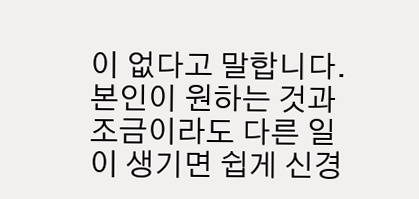이 없다고 말합니다. 본인이 원하는 것과 조금이라도 다른 일이 생기면 쉽게 신경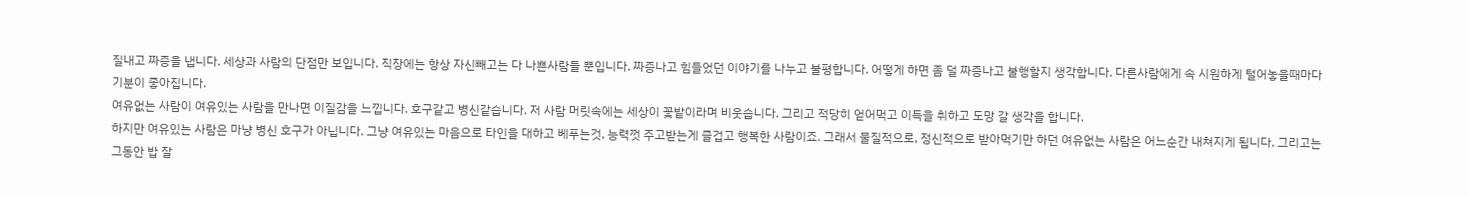질내고 짜증을 냅니다. 세상과 사람의 단점만 보입니다. 직장에는 항상 자신빼고는 다 나쁜사람들 뿐입니다. 짜증나고 힘들었던 이야기를 나누고 불평합니다. 어떻게 하면 좀 덜 짜증나고 불행할지 생각합니다. 다른사람에게 속 시원하게 털어놓을때마다 기분이 좋아집니다.
여유없는 사람이 여유있는 사람을 만나면 이질감을 느낍니다. 호구같고 병신같습니다. 저 사람 머릿속에는 세상이 꽃밭이라며 비웃습니다. 그리고 적당히 얻어먹고 이득을 취하고 도망 갈 생각을 합니다.
하지만 여유있는 사람은 마냥 병신 호구가 아닙니다. 그냥 여유있는 마음으로 타인을 대하고 베푸는것, 능력껏 주고받는게 즐겁고 행복한 사람이죠. 그래서 물질적으로, 정신적으로 받아먹기만 하던 여유없는 사람은 어느순간 내쳐지게 됩니다. 그리고는 그동안 밥 잘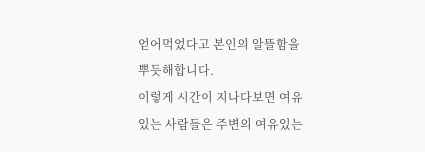얻어먹었다고 본인의 알뜰함을 뿌듯해합니다.
이렇게 시간이 지나다보면 여유있는 사람들은 주변의 여유있는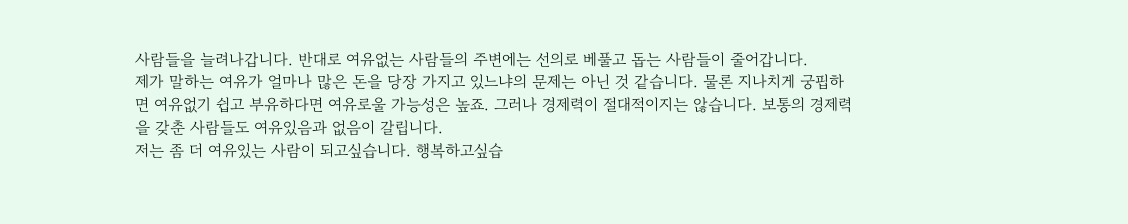사람들을 늘려나갑니다. 반대로 여유없는 사람들의 주변에는 선의로 베풀고 돕는 사람들이 줄어갑니다.
제가 말하는 여유가 얼마나 많은 돈을 당장 가지고 있느냐의 문제는 아닌 것 같습니다. 물론 지나치게 궁핍하면 여유없기 쉽고 부유하다면 여유로울 가능성은 높죠. 그러나 경제력이 절대적이지는 않습니다. 보통의 경제력을 갖춘 사람들도 여유있음과 없음이 갈립니다.
저는 좀 더 여유있는 사람이 되고싶습니다. 행복하고싶습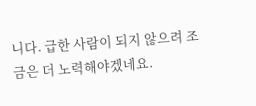니다. 급한 사람이 되지 않으려 조금은 더 노력해야겠네요.